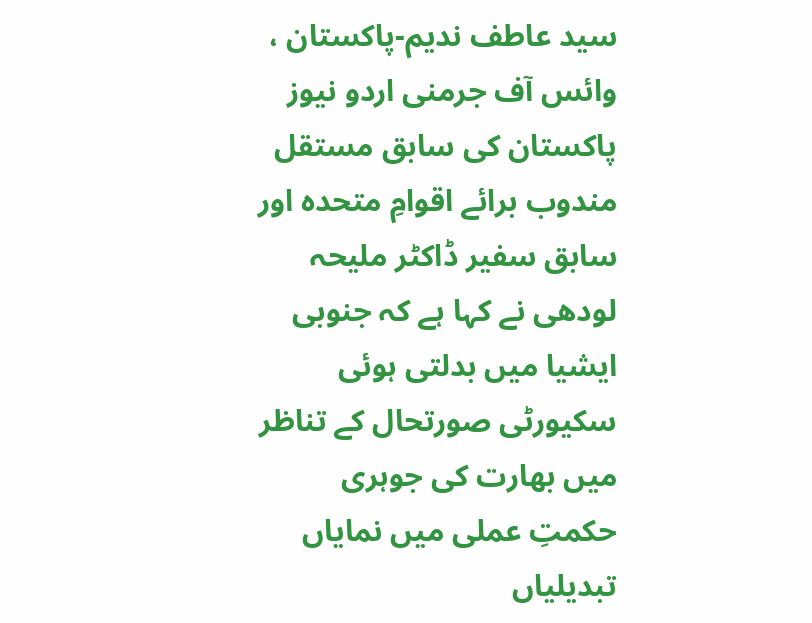سید عاطف ندیم-پاکستان ، وائس آف جرمنی اردو نیوز
پاکستان کی سابق مستقل مندوب برائے اقوامِ متحدہ اور سابق سفیر ڈاکٹر ملیحہ لودھی نے کہا ہے کہ جنوبی ایشیا میں بدلتی ہوئی سکیورٹی صورتحال کے تناظر میں بھارت کی جوہری حکمتِ عملی میں نمایاں تبدیلیاں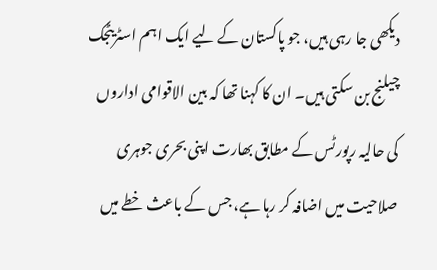دیکھی جا رہی ہیں، جو پاکستان کے لیے ایک اہم اسٹریٹجک چیلنج بن سکتی ہیں۔ ان کا کہنا تھا کہ بین الاقوامی اداروں کی حالیہ رپورٹس کے مطابق بھارت اپنی بحری جوہری صلاحیت میں اضافہ کر رہا ہے، جس کے باعث خطے میں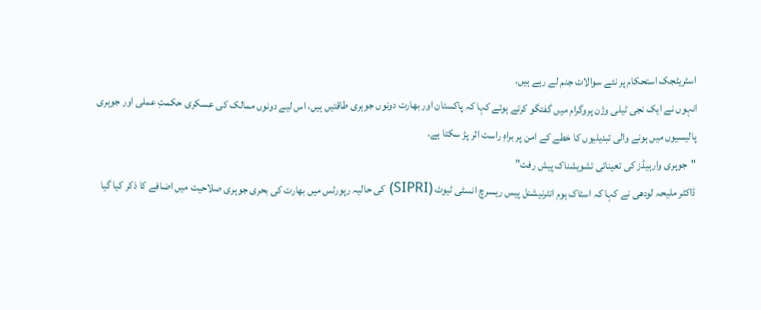اسٹریٹجک استحکام پر نئے سوالات جنم لے رہے ہیں۔
انہوں نے ایک نجی ٹیلی وژن پروگرام میں گفتگو کرتے ہوئے کہا کہ پاکستان اور بھارت دونوں جوہری طاقتیں ہیں، اس لیے دونوں ممالک کی عسکری حکمتِ عملی اور جوہری پالیسیوں میں ہونے والی تبدیلیوں کا خطے کے امن پر براہِ راست اثر پڑ سکتا ہے۔
"جوہری وارہیڈز کی تعیناتی تشویشناک پیش رفت”
ڈاکٹر ملیحہ لودھی نے کہا کہ اسٹاک ہوم انٹرنیشنل پیس ریسرچ انسٹی ٹیوٹ (SIPRI) کی حالیہ رپورٹس میں بھارت کی بحری جوہری صلاحیت میں اضافے کا ذکر کیا گیا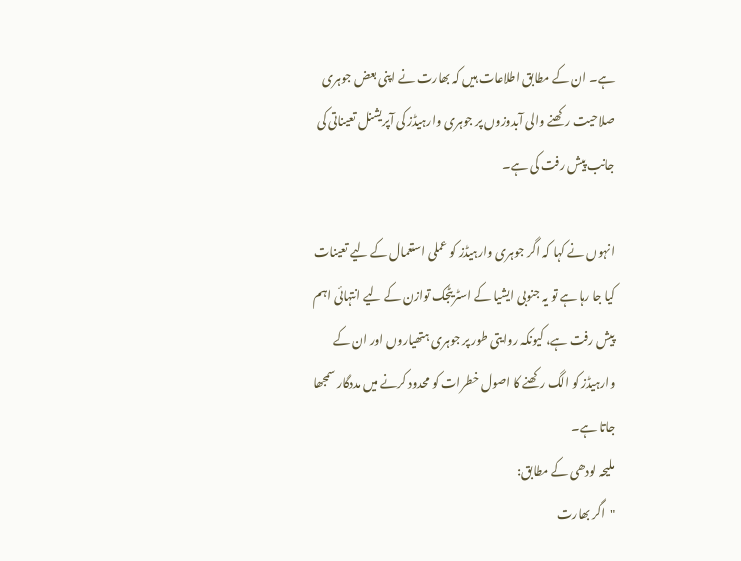ہے۔ ان کے مطابق اطلاعات ہیں کہ بھارت نے اپنی بعض جوہری صلاحیت رکھنے والی آبدوزوں پر جوہری وارہیڈز کی آپریشنل تعیناتی کی جانب پیش رفت کی ہے۔

انہوں نے کہا کہ اگر جوہری وارہیڈز کو عملی استعمال کے لیے تعینات کیا جا رہا ہے تو یہ جنوبی ایشیا کے اسٹریٹجک توازن کے لیے انتہائی اہم پیش رفت ہے، کیونکہ روایتی طور پر جوہری ہتھیاروں اور ان کے وارہیڈز کو الگ رکھنے کا اصول خطرات کو محدود کرنے میں مددگار سمجھا جاتا ہے۔
ملیحہ لودھی کے مطابق:
"اگر بھارت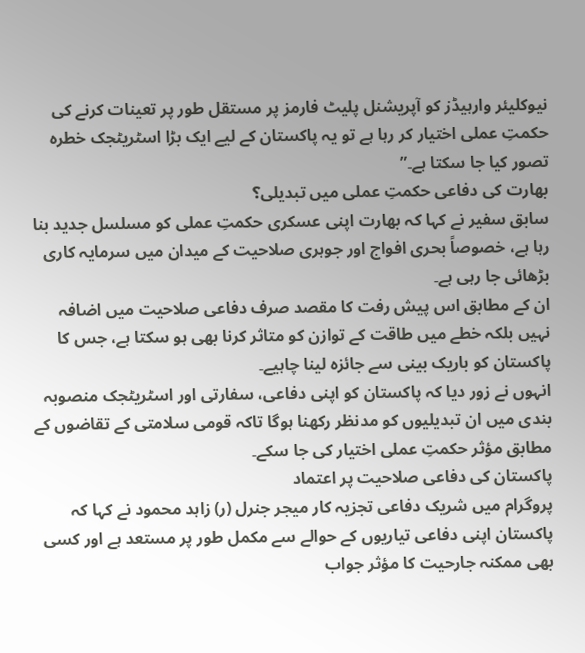نیوکلیئر وارہیڈز کو آپریشنل پلیٹ فارمز پر مستقل طور پر تعینات کرنے کی حکمتِ عملی اختیار کر رہا ہے تو یہ پاکستان کے لیے ایک بڑا اسٹریٹجک خطرہ تصور کیا جا سکتا ہے۔”
بھارت کی دفاعی حکمتِ عملی میں تبدیلی؟
سابق سفیر نے کہا کہ بھارت اپنی عسکری حکمتِ عملی کو مسلسل جدید بنا رہا ہے، خصوصاً بحری افواج اور جوہری صلاحیت کے میدان میں سرمایہ کاری بڑھائی جا رہی ہے۔
ان کے مطابق اس پیش رفت کا مقصد صرف دفاعی صلاحیت میں اضافہ نہیں بلکہ خطے میں طاقت کے توازن کو متاثر کرنا بھی ہو سکتا ہے، جس کا پاکستان کو باریک بینی سے جائزہ لینا چاہیے۔
انہوں نے زور دیا کہ پاکستان کو اپنی دفاعی، سفارتی اور اسٹریٹجک منصوبہ بندی میں ان تبدیلیوں کو مدنظر رکھنا ہوگا تاکہ قومی سلامتی کے تقاضوں کے مطابق مؤثر حکمتِ عملی اختیار کی جا سکے۔
پاکستان کی دفاعی صلاحیت پر اعتماد
پروگرام میں شریک دفاعی تجزیہ کار میجر جنرل (ر) زاہد محمود نے کہا کہ پاکستان اپنی دفاعی تیاریوں کے حوالے سے مکمل طور پر مستعد ہے اور کسی بھی ممکنہ جارحیت کا مؤثر جواب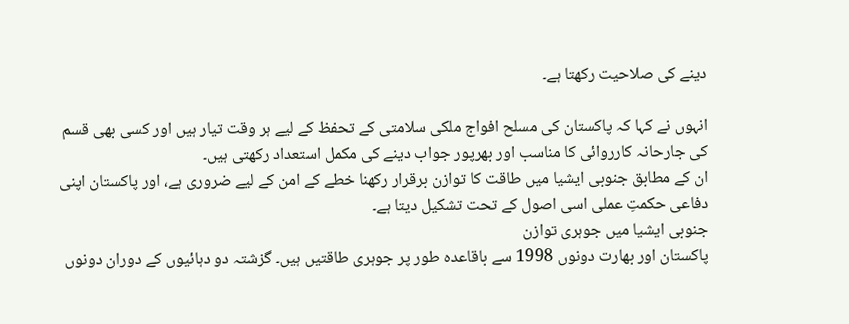دینے کی صلاحیت رکھتا ہے۔

انہوں نے کہا کہ پاکستان کی مسلح افواج ملکی سلامتی کے تحفظ کے لیے ہر وقت تیار ہیں اور کسی بھی قسم کی جارحانہ کارروائی کا مناسب اور بھرپور جواب دینے کی مکمل استعداد رکھتی ہیں۔
ان کے مطابق جنوبی ایشیا میں طاقت کا توازن برقرار رکھنا خطے کے امن کے لیے ضروری ہے، اور پاکستان اپنی دفاعی حکمتِ عملی اسی اصول کے تحت تشکیل دیتا ہے۔
جنوبی ایشیا میں جوہری توازن
پاکستان اور بھارت دونوں 1998 سے باقاعدہ طور پر جوہری طاقتیں ہیں۔ گزشتہ دو دہائیوں کے دوران دونوں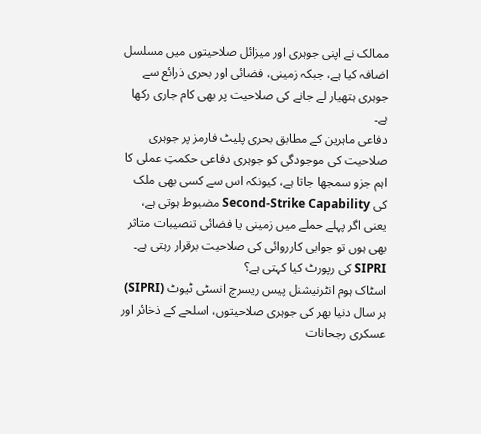ممالک نے اپنی جوہری اور میزائل صلاحیتوں میں مسلسل اضافہ کیا ہے، جبکہ زمینی، فضائی اور بحری ذرائع سے جوہری ہتھیار لے جانے کی صلاحیت پر بھی کام جاری رکھا ہے۔
دفاعی ماہرین کے مطابق بحری پلیٹ فارمز پر جوہری صلاحیت کی موجودگی کو جوہری دفاعی حکمتِ عملی کا اہم جزو سمجھا جاتا ہے، کیونکہ اس سے کسی بھی ملک کی Second-Strike Capability مضبوط ہوتی ہے، یعنی اگر پہلے حملے میں زمینی یا فضائی تنصیبات متاثر بھی ہوں تو جوابی کارروائی کی صلاحیت برقرار رہتی ہے۔
SIPRI کی رپورٹ کیا کہتی ہے؟
اسٹاک ہوم انٹرنیشنل پیس ریسرچ انسٹی ٹیوٹ (SIPRI) ہر سال دنیا بھر کی جوہری صلاحیتوں، اسلحے کے ذخائر اور عسکری رجحانات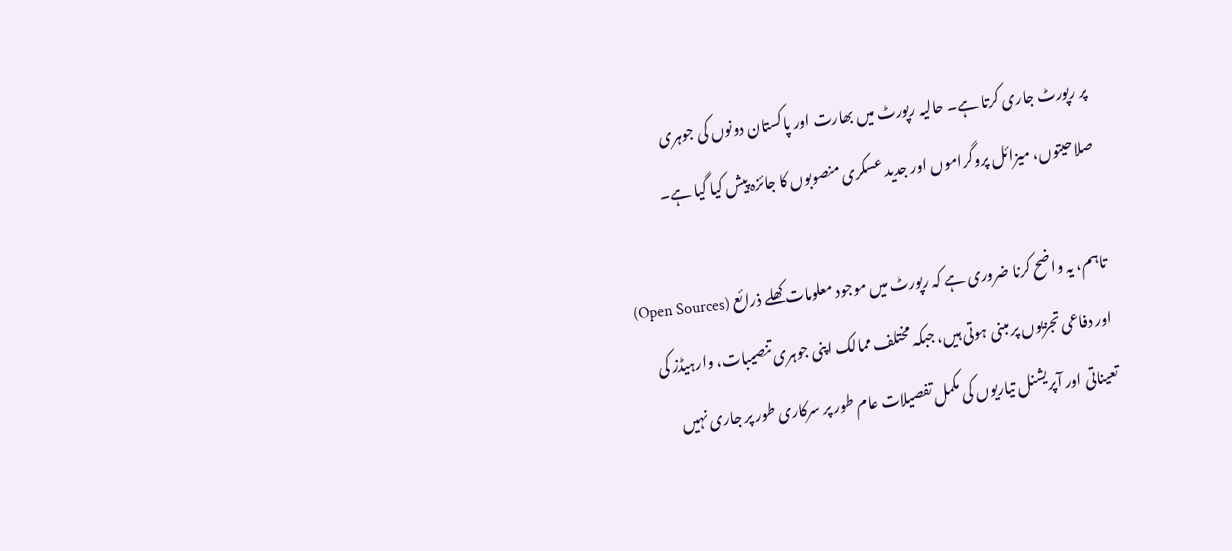پر رپورٹ جاری کرتا ہے۔ حالیہ رپورٹ میں بھارت اور پاکستان دونوں کی جوہری صلاحیتوں، میزائل پروگراموں اور جدید عسکری منصوبوں کا جائزہ پیش کیا گیا ہے۔

تاہم، یہ واضح کرنا ضروری ہے کہ رپورٹ میں موجود معلومات کھلے ذرائع (Open Sources) اور دفاعی تجزیوں پر مبنی ہوتی ہیں، جبکہ مختلف ممالک اپنی جوہری تنصیبات، وارہیڈز کی تعیناتی اور آپریشنل تیاریوں کی مکمل تفصیلات عام طور پر سرکاری طور پر جاری نہیں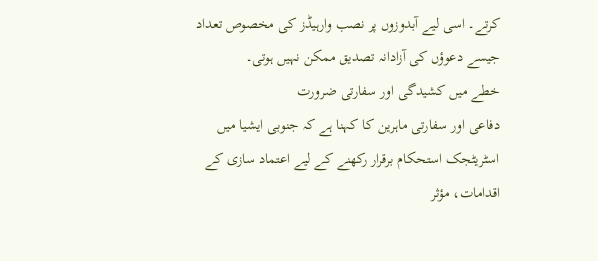کرتے۔ اسی لیے آبدوزوں پر نصب وارہیڈز کی مخصوص تعداد جیسے دعوؤں کی آزادانہ تصدیق ممکن نہیں ہوتی۔
خطے میں کشیدگی اور سفارتی ضرورت
دفاعی اور سفارتی ماہرین کا کہنا ہے کہ جنوبی ایشیا میں اسٹریٹجک استحکام برقرار رکھنے کے لیے اعتماد سازی کے اقدامات، مؤثر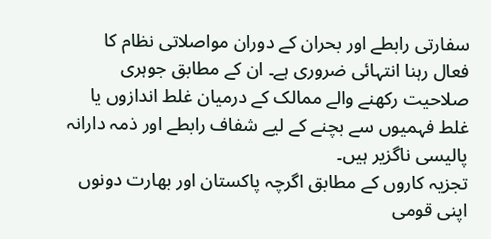سفارتی رابطے اور بحران کے دوران مواصلاتی نظام کا فعال رہنا انتہائی ضروری ہے۔ ان کے مطابق جوہری صلاحیت رکھنے والے ممالک کے درمیان غلط اندازوں یا غلط فہمیوں سے بچنے کے لیے شفاف رابطے اور ذمہ دارانہ پالیسی ناگزیر ہیں۔
تجزیہ کاروں کے مطابق اگرچہ پاکستان اور بھارت دونوں اپنی قومی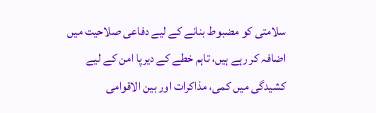سلامتی کو مضبوط بنانے کے لیے دفاعی صلاحیت میں اضافہ کر رہے ہیں، تاہم خطے کے دیرپا امن کے لیے کشیدگی میں کمی، مذاکرات اور بین الاقوامی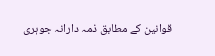قوانین کے مطابق ذمہ دارانہ جوہری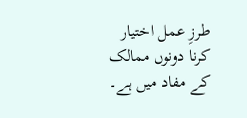طرزِ عمل اختیار کرنا دونوں ممالک کے مفاد میں ہے۔